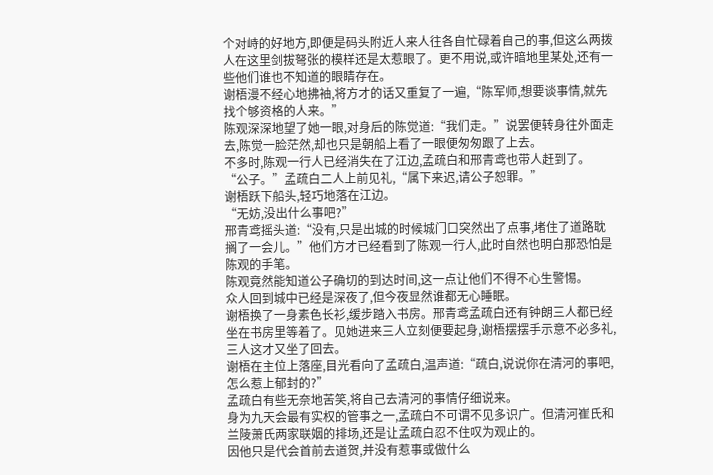个对峙的好地方,即便是码头附近人来人往各自忙碌着自己的事,但这么两拨人在这里剑拔弩张的模样还是太惹眼了。更不用说,或许暗地里某处,还有一些他们谁也不知道的眼睛存在。
谢梧漫不经心地拂袖,将方才的话又重复了一遍,“陈军师,想要谈事情,就先找个够资格的人来。”
陈观深深地望了她一眼,对身后的陈觉道:“我们走。”说罢便转身往外面走去,陈觉一脸茫然,却也只是朝船上看了一眼便匆匆跟了上去。
不多时,陈观一行人已经消失在了江边,孟疏白和邢青鸢也带人赶到了。
“公子。”孟疏白二人上前见礼,“属下来迟,请公子恕罪。”
谢梧跃下船头,轻巧地落在江边。
“无妨,没出什么事吧?”
邢青鸢摇头道:“没有,只是出城的时候城门口突然出了点事,堵住了道路耽搁了一会儿。”他们方才已经看到了陈观一行人,此时自然也明白那恐怕是陈观的手笔。
陈观竟然能知道公子确切的到达时间,这一点让他们不得不心生警惕。
众人回到城中已经是深夜了,但今夜显然谁都无心睡眠。
谢梧换了一身素色长衫,缓步踏入书房。邢青鸢孟疏白还有钟朗三人都已经坐在书房里等着了。见她进来三人立刻便要起身,谢梧摆摆手示意不必多礼,三人这才又坐了回去。
谢梧在主位上落座,目光看向了孟疏白,温声道:“疏白,说说你在清河的事吧,怎么惹上郁封的?”
孟疏白有些无奈地苦笑,将自己去清河的事情仔细说来。
身为九天会最有实权的管事之一,孟疏白不可谓不见多识广。但清河崔氏和兰陵萧氏两家联姻的排场,还是让孟疏白忍不住叹为观止的。
因他只是代会首前去道贺,并没有惹事或做什么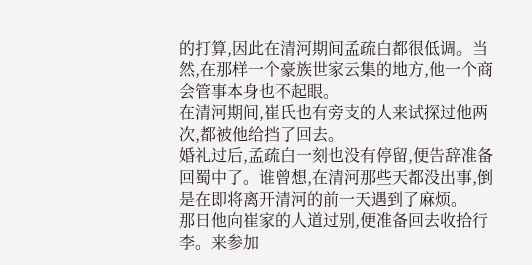的打算,因此在清河期间孟疏白都很低调。当然,在那样一个豪族世家云集的地方,他一个商会管事本身也不起眼。
在清河期间,崔氏也有旁支的人来试探过他两次,都被他给挡了回去。
婚礼过后,孟疏白一刻也没有停留,便告辞准备回蜀中了。谁曾想,在清河那些天都没出事,倒是在即将离开清河的前一天遇到了麻烦。
那日他向崔家的人道过别,便准备回去收拾行李。来参加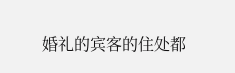婚礼的宾客的住处都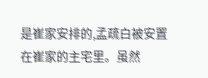是崔家安排的,孟疏白被安置在崔家的主宅里。虽然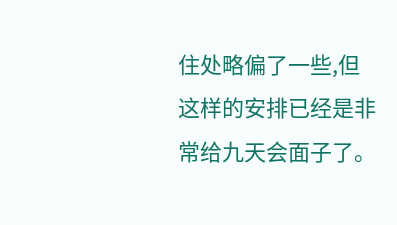住处略偏了一些,但这样的安排已经是非常给九天会面子了。